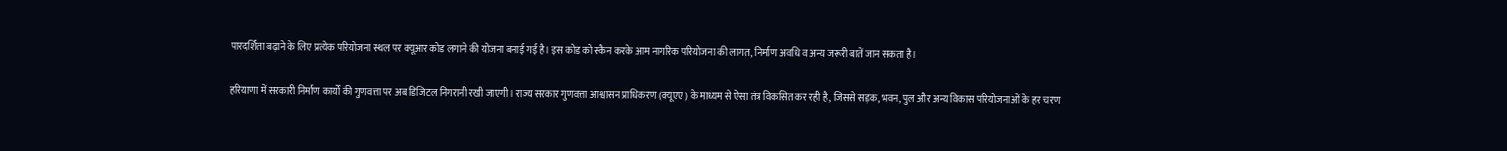पारदर्शिता बढ़ाने के लिए प्रत्येक परियोजना स्थल पर क्यूआर कोड लगाने की योजना बनाई गई है। इस कोड को स्कैन करके आम नागरिक परियोजना की लागत, निर्माण अवधि व अन्य जरूरी बातें जान सकता है।

हरियाणा में सरकारी निर्माण कार्यों की गुणवत्ता पर अब डिजिटल निगरानी रखी जाएगी। राज्य सरकार गुणवत्ता आश्वासन प्राधिकरण (क्यूएए) के माध्यम से ऐसा तंत्र विकसित कर रही है, जिससे सड़क, भवन, पुल और अन्य विकास परियोजनाओं के हर चरण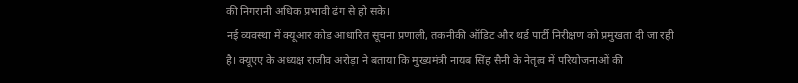की निगरानी अधिक प्रभावी ढंग से हो सके।
नई व्यवस्था में क्यूआर कोड आधारित सूचना प्रणाली, तकनीकी ऑडिट और थर्ड पार्टी निरीक्षण को प्रमुखता दी जा रही है। क्यूएए के अध्यक्ष राजीव अरोड़ा ने बताया कि मुख्यमंत्री नायब सिंह सैनी के नेतृत्व में परियोजनाओं की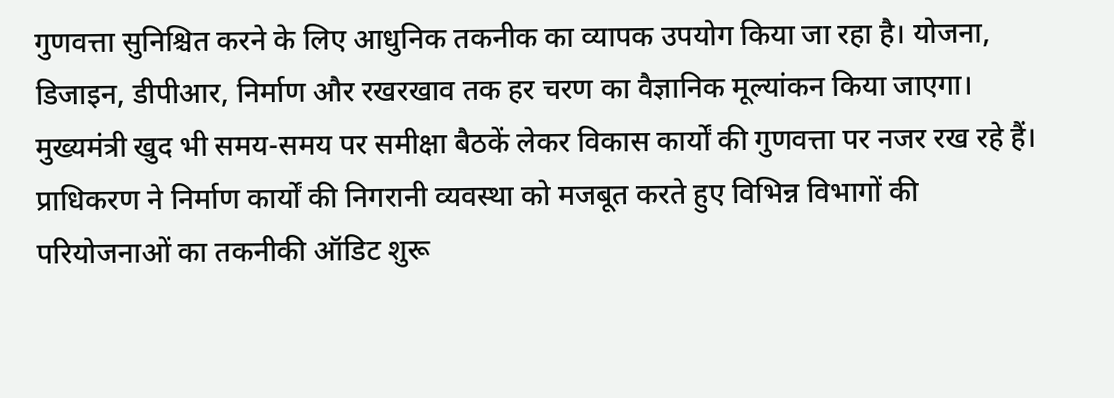गुणवत्ता सुनिश्चित करने के लिए आधुनिक तकनीक का व्यापक उपयोग किया जा रहा है। योजना, डिजाइन, डीपीआर, निर्माण और रखरखाव तक हर चरण का वैज्ञानिक मूल्यांकन किया जाएगा।
मुख्यमंत्री खुद भी समय-समय पर समीक्षा बैठकें लेकर विकास कार्यों की गुणवत्ता पर नजर रख रहे हैं। प्राधिकरण ने निर्माण कार्यों की निगरानी व्यवस्था को मजबूत करते हुए विभिन्न विभागों की परियोजनाओं का तकनीकी ऑडिट शुरू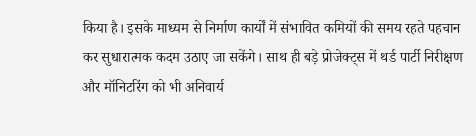किया है। इसके माध्यम से निर्माण कार्यों में संभावित कमियों की समय रहते पहचान कर सुधारात्मक कदम उठाए जा सकेंगे। साथ ही बड़े प्रोजेक्ट्स में थर्ड पार्टी निरीक्षण और मॉनिटरिंग को भी अनिवार्य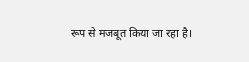रूप से मजबूत किया जा रहा है।